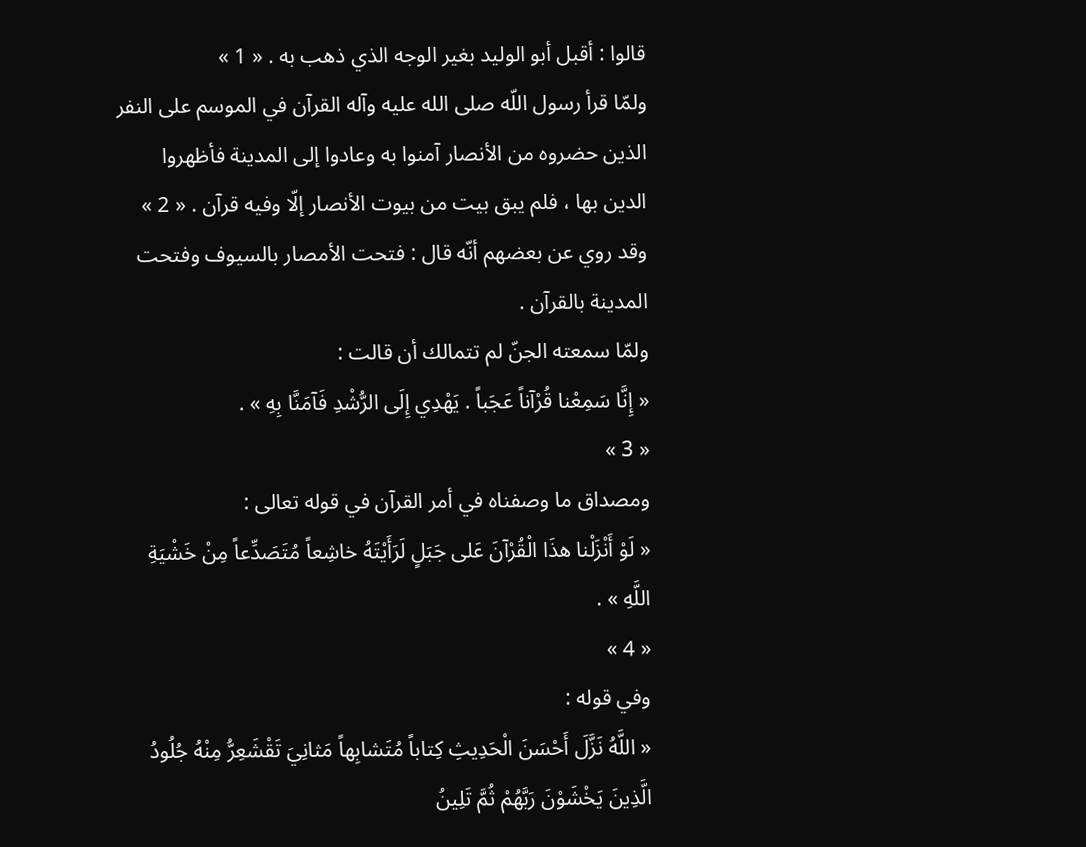قالوا : أقبل أبو الوليد بغير الوجه الذي ذهب به . « 1 »
ولمّا قرأ رسول اللّه صلى الله عليه وآله القرآن في الموسم على النفر الذين حضروه من الأنصار آمنوا به وعادوا إلى المدينة فأظهروا الدين بها ، فلم يبق بيت من بيوت الأنصار إلّا وفيه قرآن . « 2 » وقد روي عن بعضهم أنّه قال : فتحت الأمصار بالسيوف وفتحت المدينة بالقرآن .
ولمّا سمعته الجنّ لم تتمالك أن قالت :
« إِنَّا سَمِعْنا قُرْآناً عَجَباً . يَهْدِي إِلَى الرُّشْدِ فَآمَنَّا بِهِ » .
« 3 »
ومصداق ما وصفناه في أمر القرآن في قوله تعالى :
« لَوْ أَنْزَلْنا هذَا الْقُرْآنَ عَلى جَبَلٍ لَرَأَيْتَهُ خاشِعاً مُتَصَدِّعاً مِنْ خَشْيَةِ اللَّهِ » .
« 4 »
وفي قوله :
« اللَّهُ نَزَّلَ أَحْسَنَ الْحَدِيثِ كِتاباً مُتَشابِهاً مَثانِيَ تَقْشَعِرُّ مِنْهُ جُلُودُ الَّذِينَ يَخْشَوْنَ رَبَّهُمْ ثُمَّ تَلِينُ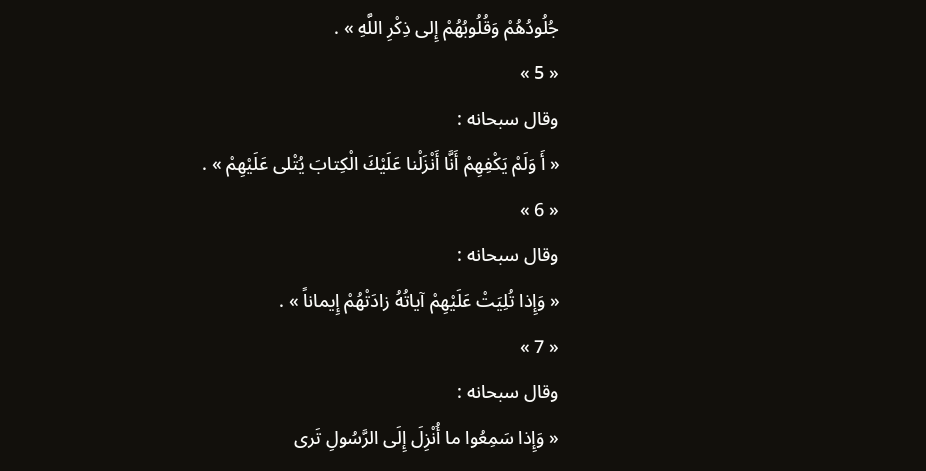جُلُودُهُمْ وَقُلُوبُهُمْ إِلى ذِكْرِ اللَّهِ » .
« 5 »
وقال سبحانه :
« أَ وَلَمْ يَكْفِهِمْ أَنَّا أَنْزَلْنا عَلَيْكَ الْكِتابَ يُتْلى عَلَيْهِمْ » .
« 6 »
وقال سبحانه :
« وَإِذا تُلِيَتْ عَلَيْهِمْ آياتُهُ زادَتْهُمْ إِيماناً » .
« 7 »
وقال سبحانه :
« وَإِذا سَمِعُوا ما أُنْزِلَ إِلَى الرَّسُولِ تَرى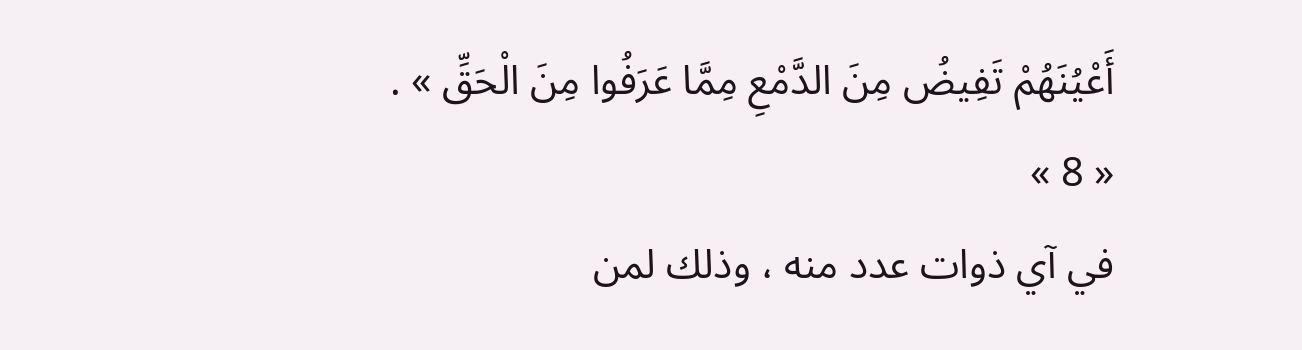أَعْيُنَهُمْ تَفِيضُ مِنَ الدَّمْعِ مِمَّا عَرَفُوا مِنَ الْحَقِّ » .
« 8 »
في آي ذوات عدد منه ، وذلك لمن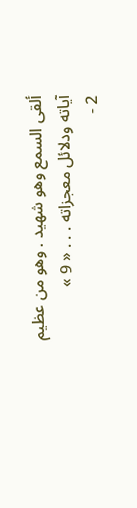ألقى السمع وهو شهيد . وهو من عظيم آياته ودلائل معجزاته . . . « 9 »
2 -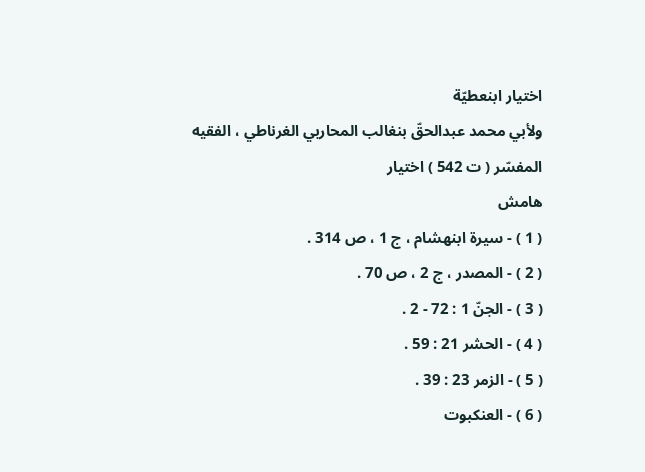اختيار ابنعطيّة
ولأبي محمد عبدالحقّ بنغالب المحاربي الغرناطي ، الفقيه المفسّر ( ت 542 ) اختيار
هامش
( 1 ) - سيرة ابنهشام ، ج 1 ، ص 314 .
( 2 ) - المصدر ، ج 2 ، ص 70 .
( 3 ) - الجنّ 1 : 72 - 2 .
( 4 ) - الحشر 21 : 59 .
( 5 ) - الزمر 23 : 39 .
( 6 ) - العنكبوت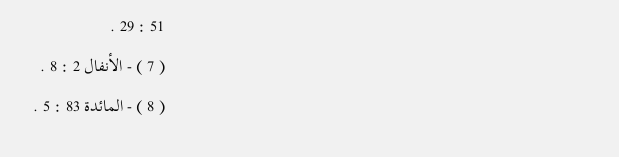51 : 29 .
( 7 ) - الأنفال 2 : 8 .
( 8 ) - المائدة 83 : 5 .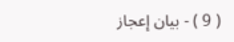( 9 ) - بيان إعجاز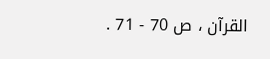القرآن ، ص 70 - 71 .